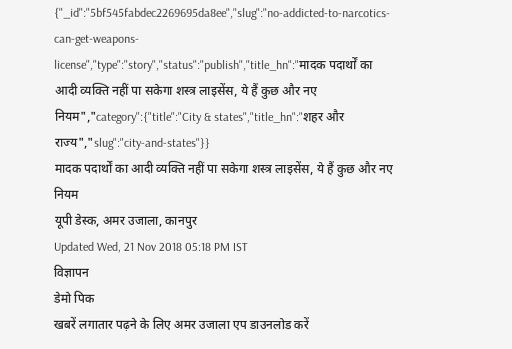{"_id":"5bf545fabdec2269695da8ee","slug":"no-addicted-to-narcotics-can-get-weapons-license","type":"story","status":"publish","title_hn":"मादक पदार्थों का आदी व्यक्ति नहीं पा सकेगा शस्त्र लाइसेंस, ये हैं कुछ और नए नियम","category":{"title":"City & states","title_hn":"शहर और राज्य","slug":"city-and-states"}}
मादक पदार्थों का आदी व्यक्ति नहीं पा सकेगा शस्त्र लाइसेंस, ये हैं कुछ और नए नियम
यूपी डेस्क, अमर उजाला, कानपुर
Updated Wed, 21 Nov 2018 05:18 PM IST
विज्ञापन
डेमो पिक
खबरें लगातार पढ़ने के लिए अमर उजाला एप डाउनलोड करें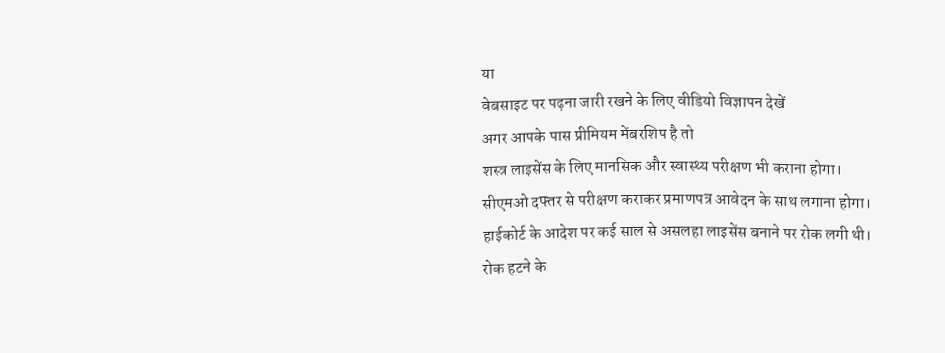या
वेबसाइट पर पढ़ना जारी रखने के लिए वीडियो विज्ञापन देखें
अगर आपके पास प्रीमियम मेंबरशिप है तो
शस्त्र लाइसेंस के लिए मानसिक और स्वास्थ्य परीक्षण भी कराना होगा। सीएमओ दफ्तर से परीक्षण कराकर प्रमाणपत्र आवेदन के साथ लगाना होगा। हाईकोर्ट के आदेश पर कई साल से असलहा लाइसेंस बनाने पर रोक लगी थी।
रोक हटने के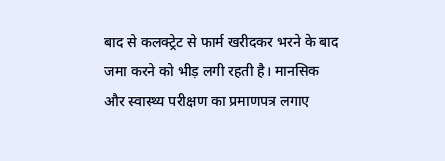बाद से कलक्ट्रेट से फार्म खरीदकर भरने के बाद जमा करने को भीड़ लगी रहती है। मानसिक और स्वास्थ्य परीक्षण का प्रमाणपत्र लगाए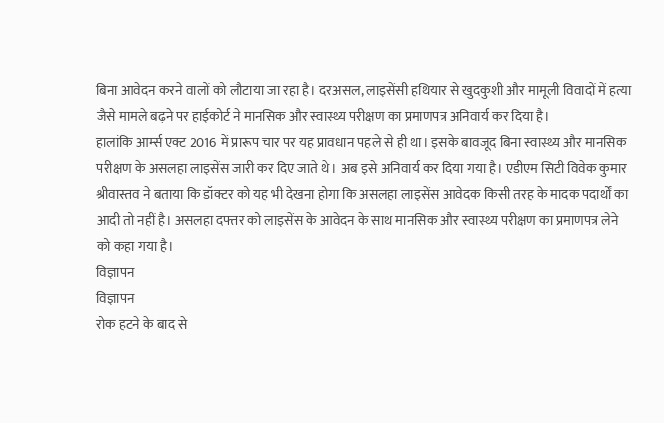बिना आवेदन करने वालों को लौटाया जा रहा है। दरअसल, लाइसेंसी हथियार से खुदकुशी और मामूली विवादों में हत्या जैसे मामले बढ़ने पर हाईकोर्ट ने मानसिक और स्वास्थ्य परीक्षण का प्रमाणपत्र अनिवार्य कर दिया है।
हालांकि आर्म्स एक्ट 2016 में प्रारूप चार पर यह प्रावधान पहले से ही था। इसके बावजूद बिना स्वास्थ्य और मानसिक परीक्षण के असलहा लाइसेंस जारी कर दिए जाते थे। अब इसे अनिवार्य कर दिया गया है। एडीएम सिटी विवेक कुमार श्रीवास्तव ने बताया कि डॉक्टर को यह भी देखना होगा कि असलहा लाइसेंस आवेदक किसी तरह के मादक पदार्थों का आदी तो नहीं है। असलहा दफ्तर को लाइसेंस के आवेदन के साथ मानसिक और स्वास्थ्य परीक्षण का प्रमाणपत्र लेने को कहा गया है।
विज्ञापन
विज्ञापन
रोक हटने के बाद से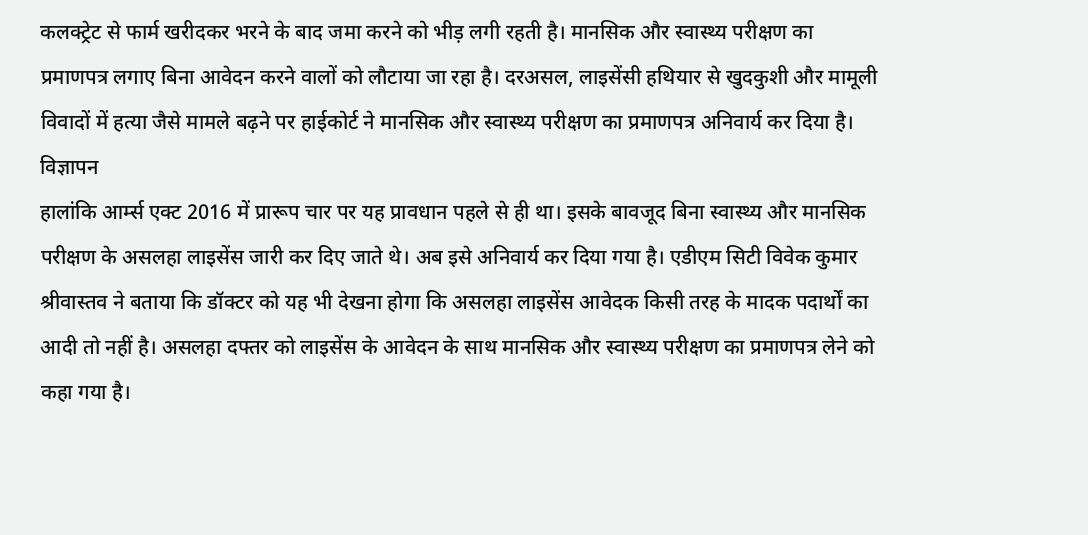कलक्ट्रेट से फार्म खरीदकर भरने के बाद जमा करने को भीड़ लगी रहती है। मानसिक और स्वास्थ्य परीक्षण का प्रमाणपत्र लगाए बिना आवेदन करने वालों को लौटाया जा रहा है। दरअसल, लाइसेंसी हथियार से खुदकुशी और मामूली विवादों में हत्या जैसे मामले बढ़ने पर हाईकोर्ट ने मानसिक और स्वास्थ्य परीक्षण का प्रमाणपत्र अनिवार्य कर दिया है।
विज्ञापन
हालांकि आर्म्स एक्ट 2016 में प्रारूप चार पर यह प्रावधान पहले से ही था। इसके बावजूद बिना स्वास्थ्य और मानसिक परीक्षण के असलहा लाइसेंस जारी कर दिए जाते थे। अब इसे अनिवार्य कर दिया गया है। एडीएम सिटी विवेक कुमार श्रीवास्तव ने बताया कि डॉक्टर को यह भी देखना होगा कि असलहा लाइसेंस आवेदक किसी तरह के मादक पदार्थों का आदी तो नहीं है। असलहा दफ्तर को लाइसेंस के आवेदन के साथ मानसिक और स्वास्थ्य परीक्षण का प्रमाणपत्र लेने को कहा गया है।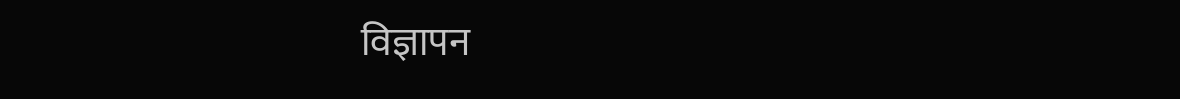विज्ञापन